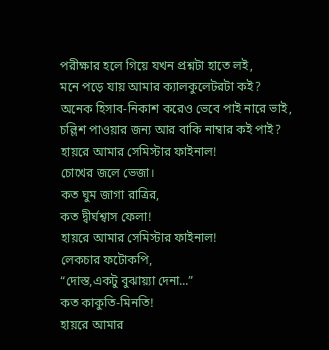পরীক্ষার হলে গিয়ে যখন প্রশ্নটা হাতে লই,
মনে পড়ে যায় আমার ক্যালকুলেটরটা কই?
অনেক হিসাব-নিকাশ করেও ভেবে পাই নারে ভাই,
চল্লিশ পাওয়ার জন্য আর বাকি নাম্বার কই পাই?
হায়রে আমার সেমিস্টার ফাইনাল!
চোখের জলে ভেজা।
কত ঘুম জাগা রাত্রির,
কত দ্বীর্ঘশ্বাস ফেলা!
হায়রে আমার সেমিস্টার ফাইনাল!
লেকচার ফটোকপি,
“দোস্ত,একটু বুঝায়্যা দেনা...”
কত কাকুতি-মিনতি!
হায়রে আমার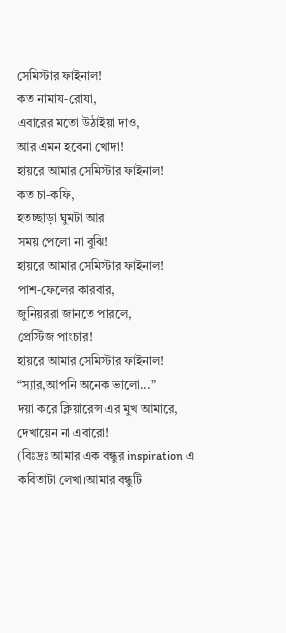সেমিস্টার ফাইনাল!
কত নামায-রোযা,
এবারের মতো উঠাইয়া দাও,
আর এমন হবেনা খোদা!
হায়রে আমার সেমিস্টার ফাইনাল!
কত চা-কফি,
হতচ্ছাড়া ঘুমটা আর
সময় পেলো না বুঝি!
হায়রে আমার সেমিস্টার ফাইনাল!
পাশ-ফেলের কারবার,
জুনিয়ররা জানতে পারলে,
প্রেস্টিজ পাংচার!
হায়রে আমার সেমিস্টার ফাইনাল!
“স্যার,আপনি অনেক ভালো...”
দয়া করে ক্লিয়ারেন্স এর মুখ আমারে,
দেখায়েন না এবারো!
(বিঃদ্রঃ আমার এক বন্ধুর inspiration এ কবিতাটা লেখা।আমার বন্ধুটি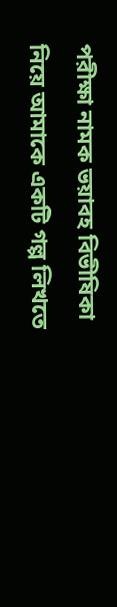পরীক্ষা নামক ভয়াবহ বিভীষিকা নিয়ে আমাকে একটি গল্প লিখতে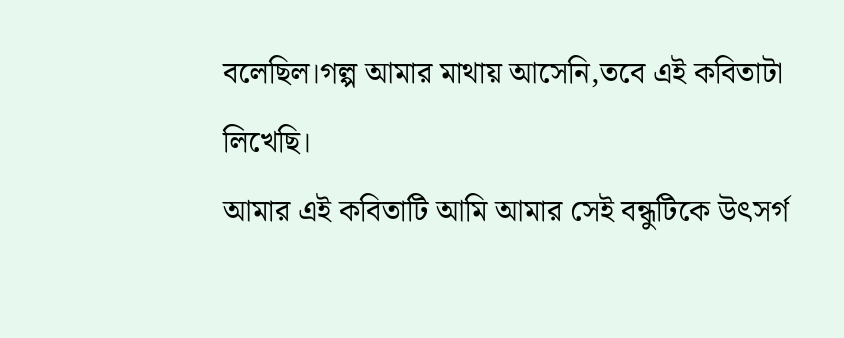বলেছিল।গল্প আমার মাথায় আসেনি,তবে এই কবিতাটা লিখেছি।
আমার এই কবিতাটি আমি আমার সেই বন্ধুটিকে উৎসর্গ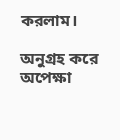করলাম।

অনুগ্রহ করে অপেক্ষা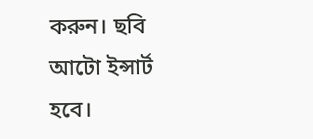করুন। ছবি আটো ইন্সার্ট হবে।